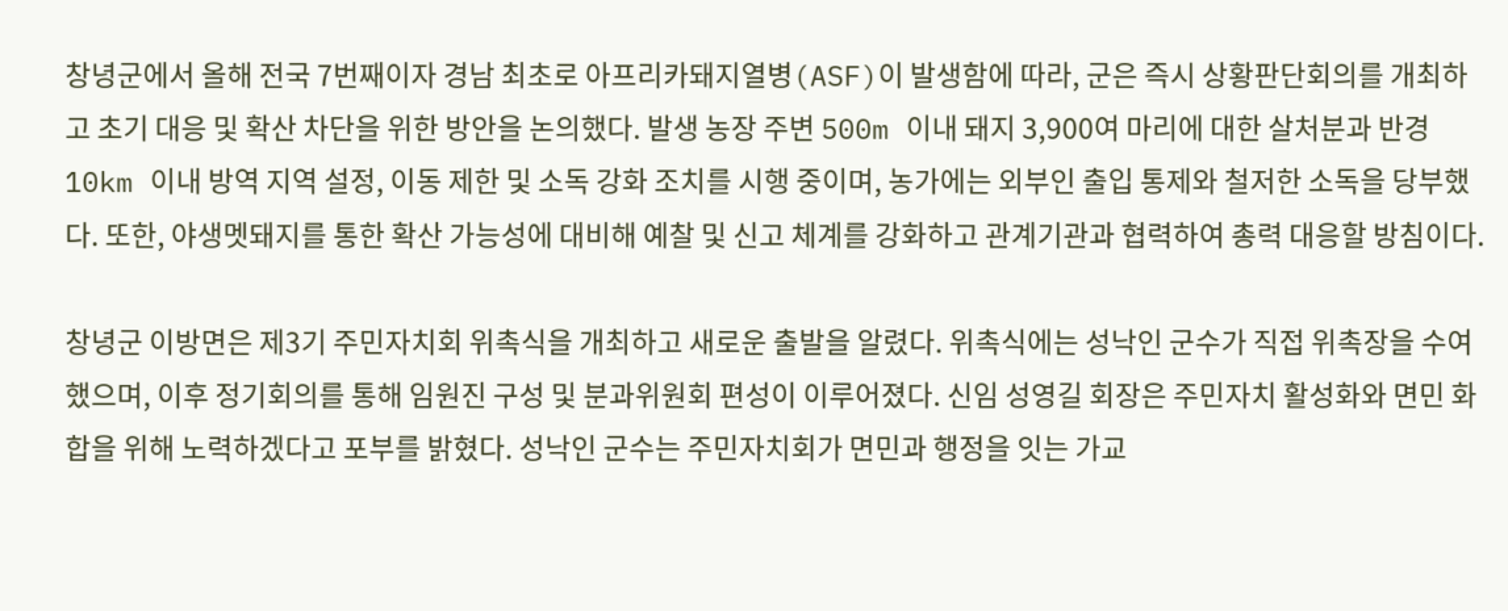창녕군에서 올해 전국 7번째이자 경남 최초로 아프리카돼지열병(ASF)이 발생함에 따라, 군은 즉시 상황판단회의를 개최하고 초기 대응 및 확산 차단을 위한 방안을 논의했다. 발생 농장 주변 500m 이내 돼지 3,900여 마리에 대한 살처분과 반경 10km 이내 방역 지역 설정, 이동 제한 및 소독 강화 조치를 시행 중이며, 농가에는 외부인 출입 통제와 철저한 소독을 당부했다. 또한, 야생멧돼지를 통한 확산 가능성에 대비해 예찰 및 신고 체계를 강화하고 관계기관과 협력하여 총력 대응할 방침이다.

창녕군 이방면은 제3기 주민자치회 위촉식을 개최하고 새로운 출발을 알렸다. 위촉식에는 성낙인 군수가 직접 위촉장을 수여했으며, 이후 정기회의를 통해 임원진 구성 및 분과위원회 편성이 이루어졌다. 신임 성영길 회장은 주민자치 활성화와 면민 화합을 위해 노력하겠다고 포부를 밝혔다. 성낙인 군수는 주민자치회가 면민과 행정을 잇는 가교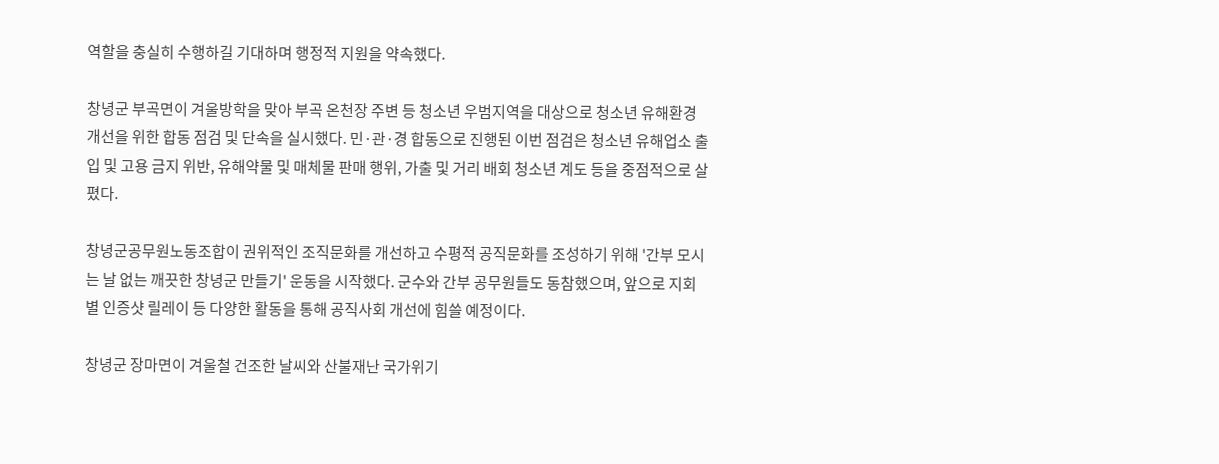역할을 충실히 수행하길 기대하며 행정적 지원을 약속했다.

창녕군 부곡면이 겨울방학을 맞아 부곡 온천장 주변 등 청소년 우범지역을 대상으로 청소년 유해환경 개선을 위한 합동 점검 및 단속을 실시했다. 민·관·경 합동으로 진행된 이번 점검은 청소년 유해업소 출입 및 고용 금지 위반, 유해약물 및 매체물 판매 행위, 가출 및 거리 배회 청소년 계도 등을 중점적으로 살폈다.

창녕군공무원노동조합이 권위적인 조직문화를 개선하고 수평적 공직문화를 조성하기 위해 '간부 모시는 날 없는 깨끗한 창녕군 만들기' 운동을 시작했다. 군수와 간부 공무원들도 동참했으며, 앞으로 지회별 인증샷 릴레이 등 다양한 활동을 통해 공직사회 개선에 힘쓸 예정이다.

창녕군 장마면이 겨울철 건조한 날씨와 산불재난 국가위기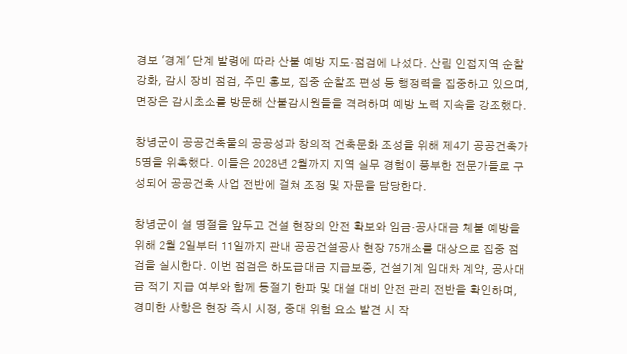경보 '경계' 단계 발령에 따라 산불 예방 지도·점검에 나섰다. 산림 인접지역 순찰 강화, 감시 장비 점검, 주민 홍보, 집중 순찰조 편성 등 행정력을 집중하고 있으며, 면장은 감시초소를 방문해 산불감시원들을 격려하며 예방 노력 지속을 강조했다.

창녕군이 공공건축물의 공공성과 창의적 건축문화 조성을 위해 제4기 공공건축가 5명을 위촉했다. 이들은 2028년 2월까지 지역 실무 경험이 풍부한 전문가들로 구성되어 공공건축 사업 전반에 걸쳐 조정 및 자문을 담당한다.

창녕군이 설 명절을 앞두고 건설 현장의 안전 확보와 임금·공사대금 체불 예방을 위해 2월 2일부터 11일까지 관내 공공건설공사 현장 75개소를 대상으로 집중 점검을 실시한다. 이번 점검은 하도급대금 지급보증, 건설기계 임대차 계약, 공사대금 적기 지급 여부와 함께 동절기 한파 및 대설 대비 안전 관리 전반을 확인하며, 경미한 사항은 현장 즉시 시정, 중대 위험 요소 발견 시 작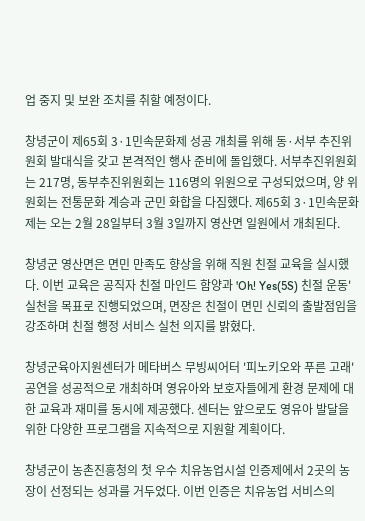업 중지 및 보완 조치를 취할 예정이다.

창녕군이 제65회 3·1민속문화제 성공 개최를 위해 동·서부 추진위원회 발대식을 갖고 본격적인 행사 준비에 돌입했다. 서부추진위원회는 217명, 동부추진위원회는 116명의 위원으로 구성되었으며, 양 위원회는 전통문화 계승과 군민 화합을 다짐했다. 제65회 3·1민속문화제는 오는 2월 28일부터 3월 3일까지 영산면 일원에서 개최된다.

창녕군 영산면은 면민 만족도 향상을 위해 직원 친절 교육을 실시했다. 이번 교육은 공직자 친절 마인드 함양과 'Oh! Yes(5S) 친절 운동' 실천을 목표로 진행되었으며, 면장은 친절이 면민 신뢰의 출발점임을 강조하며 친절 행정 서비스 실천 의지를 밝혔다.

창녕군육아지원센터가 메타버스 무빙씨어터 '피노키오와 푸른 고래' 공연을 성공적으로 개최하며 영유아와 보호자들에게 환경 문제에 대한 교육과 재미를 동시에 제공했다. 센터는 앞으로도 영유아 발달을 위한 다양한 프로그램을 지속적으로 지원할 계획이다.

창녕군이 농촌진흥청의 첫 우수 치유농업시설 인증제에서 2곳의 농장이 선정되는 성과를 거두었다. 이번 인증은 치유농업 서비스의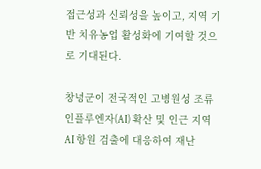접근성과 신뢰성을 높이고, 지역 기반 치유농업 활성화에 기여할 것으로 기대된다.

창녕군이 전국적인 고병원성 조류인플루엔자(AI) 확산 및 인근 지역 AI 항원 검출에 대응하여 재난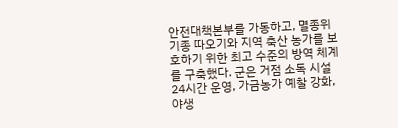안전대책본부를 가동하고, 멸종위기종 따오기와 지역 축산 농가를 보호하기 위한 최고 수준의 방역 체계를 구축했다. 군은 거점 소독 시설 24시간 운영, 가금농가 예찰 강화, 야생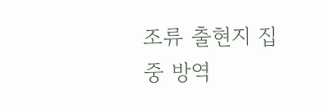조류 출현지 집중 방역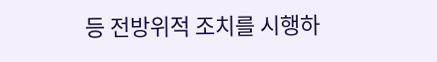등 전방위적 조치를 시행하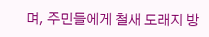며, 주민들에게 철새 도래지 방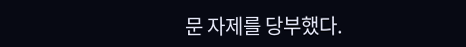문 자제를 당부했다.